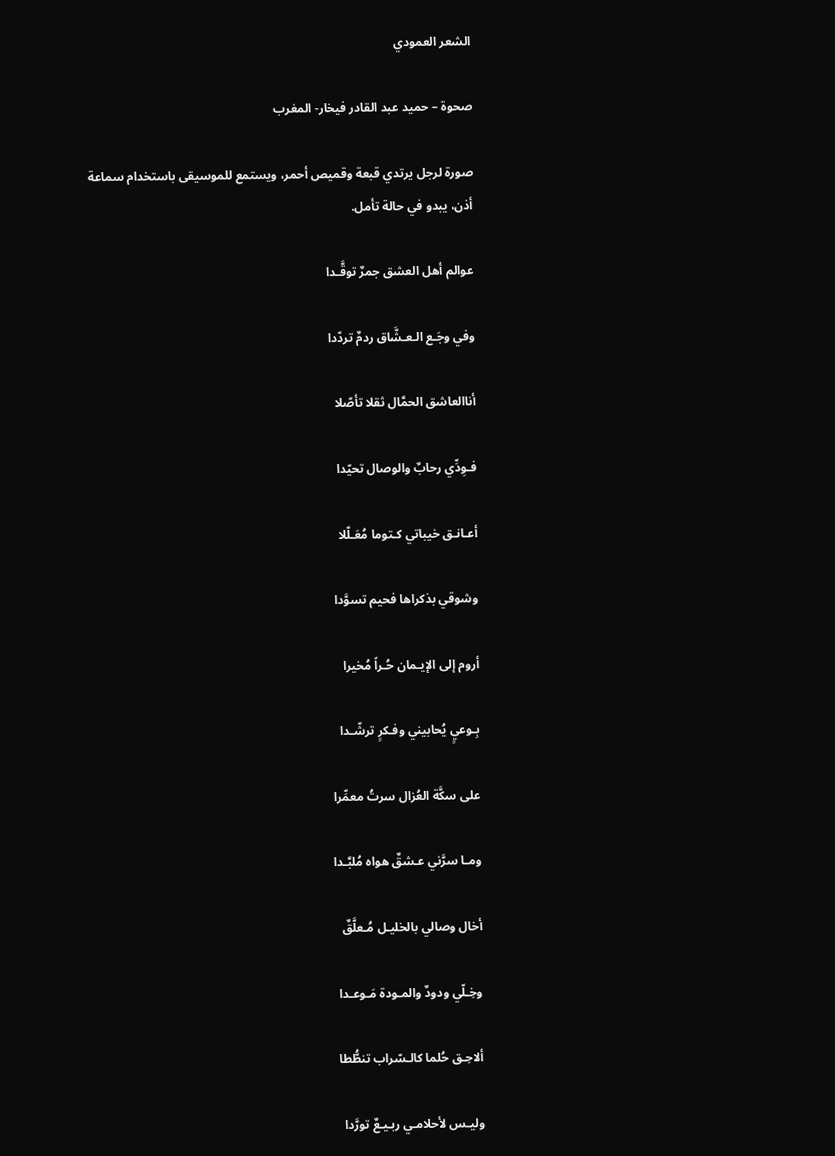الشعر العمودي

صحوة – حميد عبد القادر فيخار- المغرب

صورة لرجل يرتدي قبعة وقميص أحمر، ويستمع للموسيقى باستخدام سماعة أذن، يبدو في حالة تأمل.

عوالم أهل العشق جمرٌ توقَّـدا

وفي وجَـع الـعـشَّاق ردمٌ تردّدا

أناالعاشق الحمَّال ثقلا تأصّلا

فـوِدِّي رحابٌ والوصال تحيّدا

أعـانـق خيباتي كـتوما مُعَـلّلا

وشوقي بذكراها فحيم تسوَّدا

أروم إلى الإيـمان حُـراً مُخيرا

بِـوعيٍ يُحابيني وفـكرٍ ترشّـدا

على سكَّة العُزال سرتُ معمِّرا

ومـا سرَّني عـشقٌ هواه مُلبَّـدا

أخال وصالي بالخليـل مُـعلَّقٌ

وخِـلّي ودودٌ والمـودة مَـوعـدا

ألاحِـق حُلما كالـسّراب تنطُّطا

وليـس لأحلامـي ربـيـعٌ تورَّدا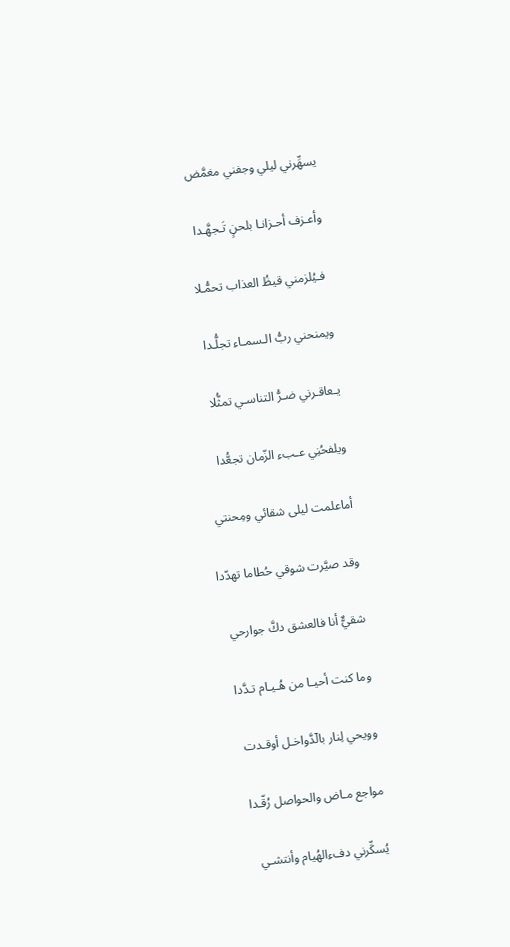يسهِّرني ليلي وجفني مغمَّض

وأعـزف أحـزانـا بلحنٍ تَـجهَّـدا

 فـيُلزمني قيظُ العذاب تحمُّـلا

ويمنحني ربُّ الـسمـاء تجلُّـدا

يـعاقـرني ضـرُّ التناسـي تمثُّلا

ويلفحُنِي عـبء الزّمان تجعُّدا

أماعلمت ليلى شقائي ومِحنتي

وقد صيَّرت شوقي حُطاما تهدّدا

شقيٌّ أنا فالعشق دكَّ جوارحي

وما كنت أحيـا من هُـيـام تـدَّدا

وويحي لِنار بالٓدَّواخـل أوقـدت

مواجع مـاض والحواصل رُقّـدا

يُسكِّرني دفءالهُيام وأنتشـي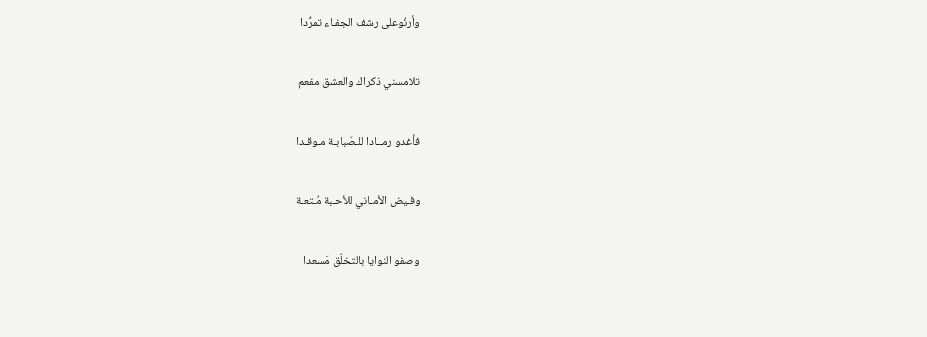وأرنُوعلى رشف الجفـاء تمرُّدا

تلامسني ذكراك والعشق مفعم

فأغدو رمــادا للـصّبابـة مـوقـدا

وفـيض الأمـاني للأحـبة مُـتعـة

وصفو النوايا بالتخلّق مَسعدا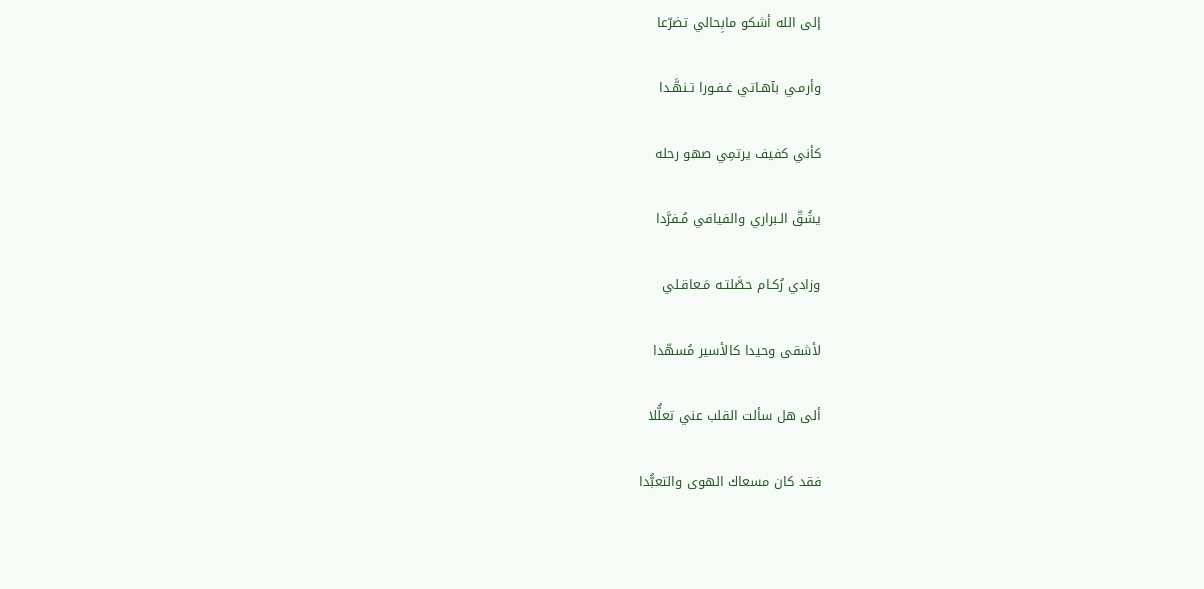إلى الله أشكو مابِحالي تضرّعا

وأرمـي بآهـاتي غـفـورا تـنهَّـدا

كأني كفيف يرتمِي صهو رحله

يشُقّ الـبراري والفيافي مُـفرَّدا

وزادي رُكـام حصَّلتـه مَـعاقـلي

لأشقى وحيدا كالأسير مُسهّدا

ألى هل سألت القلب عني تعلُّلا

فقد كان مسعاك الهوى والتعبُّدا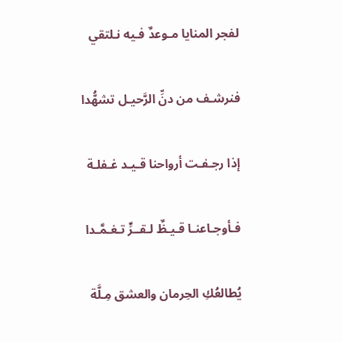لفجر المنايا مـوعدٌ فـيه نـلتقي

فنرشـف من دنِّ الرَّحيـل تشهُّدا

إذا رجـفـت أرواحنا قـيـد غـفلـة

فـأوجـاعنـا قـيـظٌ لـقــرٍّ تـغـمَّـدا

يُطالعُكِ الحِرمان والعشق مِـلَّة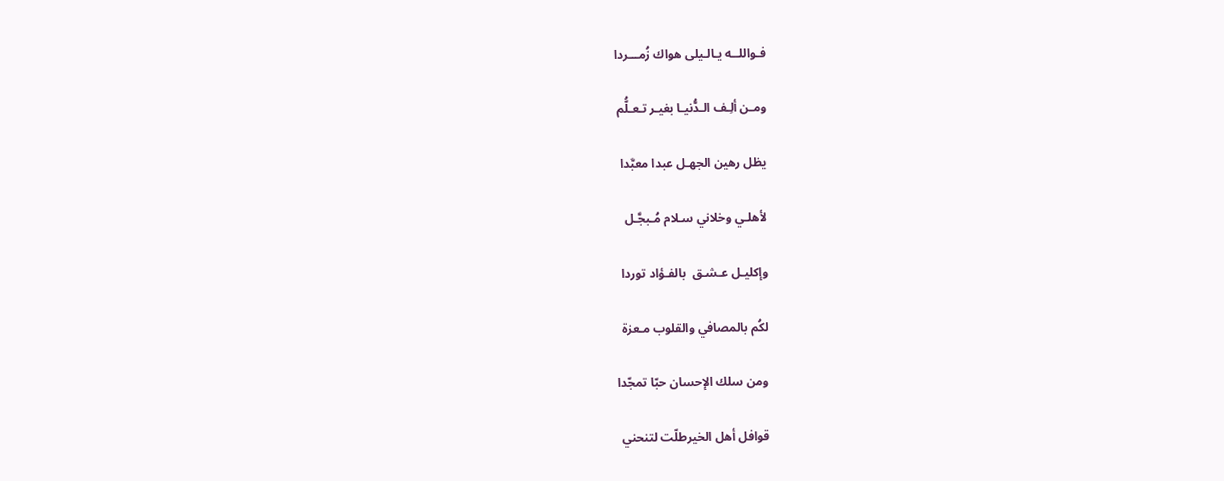فـواللــه يـالـيلى هواك زُمـــردا

ومـن ألِـف الـدُّنيـا بغيـر تـعـلُّم

يظل رهين الجهـل عبدا معبَّدا

لأهلـي وخلاني سـلام مُـبجَّـل

وإكليـل عـشـق  بالفـؤاد توردا

لكُم بالمصافي والقلوب مـعزة

ومن سلك الإحسان حبّا تمجّدا

قوافل أهل الخيرطلّت لتنحني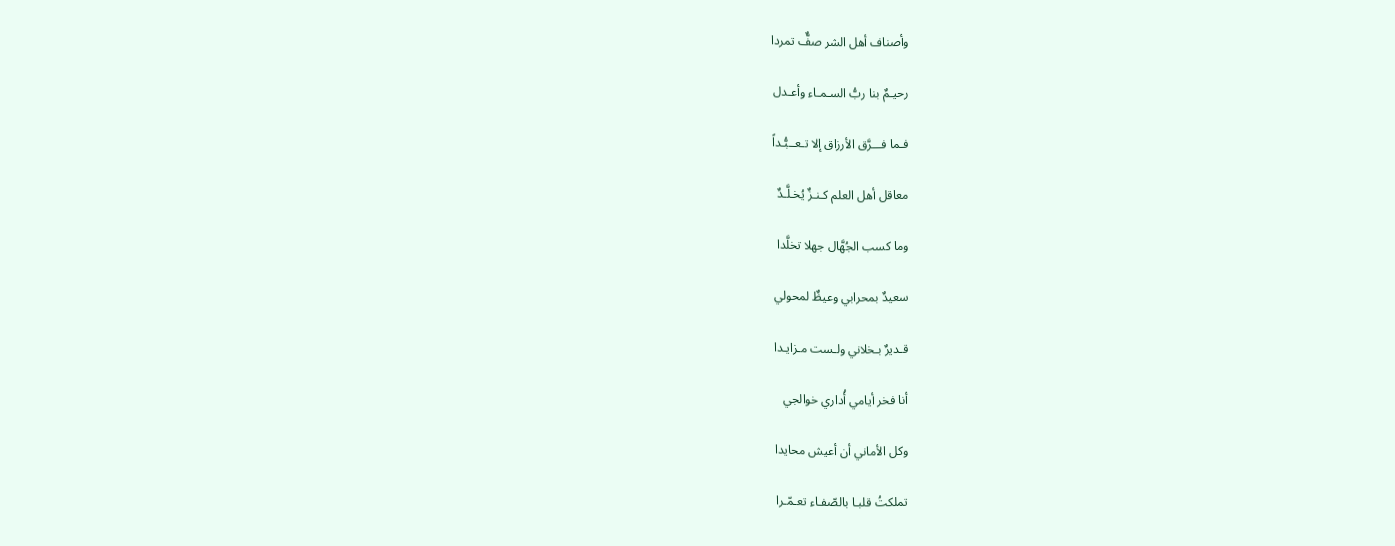وأصناف أهل الشر صفٌّ تمردا

رحيـمٌ بنا ربُّ السـمـاء وأعـدل

فـما فـــرَّق الأرزاق إلا تـعــبُّـداً

معاقل أهل العلم كـنـزٌ يُخـلَّـدٌ

وما كسب الجُهَّال جهلا تخلَّدا

سعيدٌ بمحرابي وعيظٌ لمحولي

قـديرٌ بـخلاني ولـست مـزايـدا

أنا فخر أيامي أُداري خوالجي

وكل الأماني أن أعيش محايدا

تملكتُ قلبـا بالصّفـاء تعـمّـرا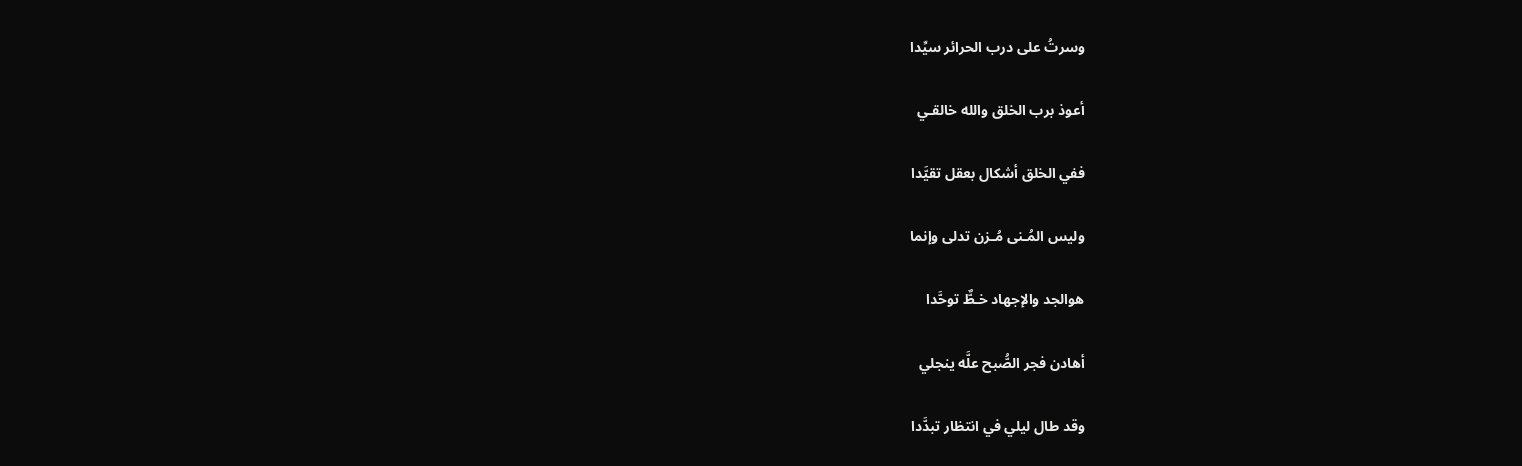وسرتُ على درب الحرائر سيِّدا

أعوذ برب الخلق والله خالقـي

ففي الخلق أشكال بعقل تقيَّدا

وليس المُـنى مُـزن تدلى وإنما

هوالجد والإجهاد خـطٌّ توحَّدا

أهادن فجر الصُّبح علَّه ينجلي

وقد طال ليلي في انتظار تبدَّدا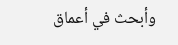وأبحث في أعماق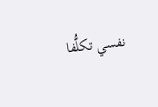نفسي تكلُّفا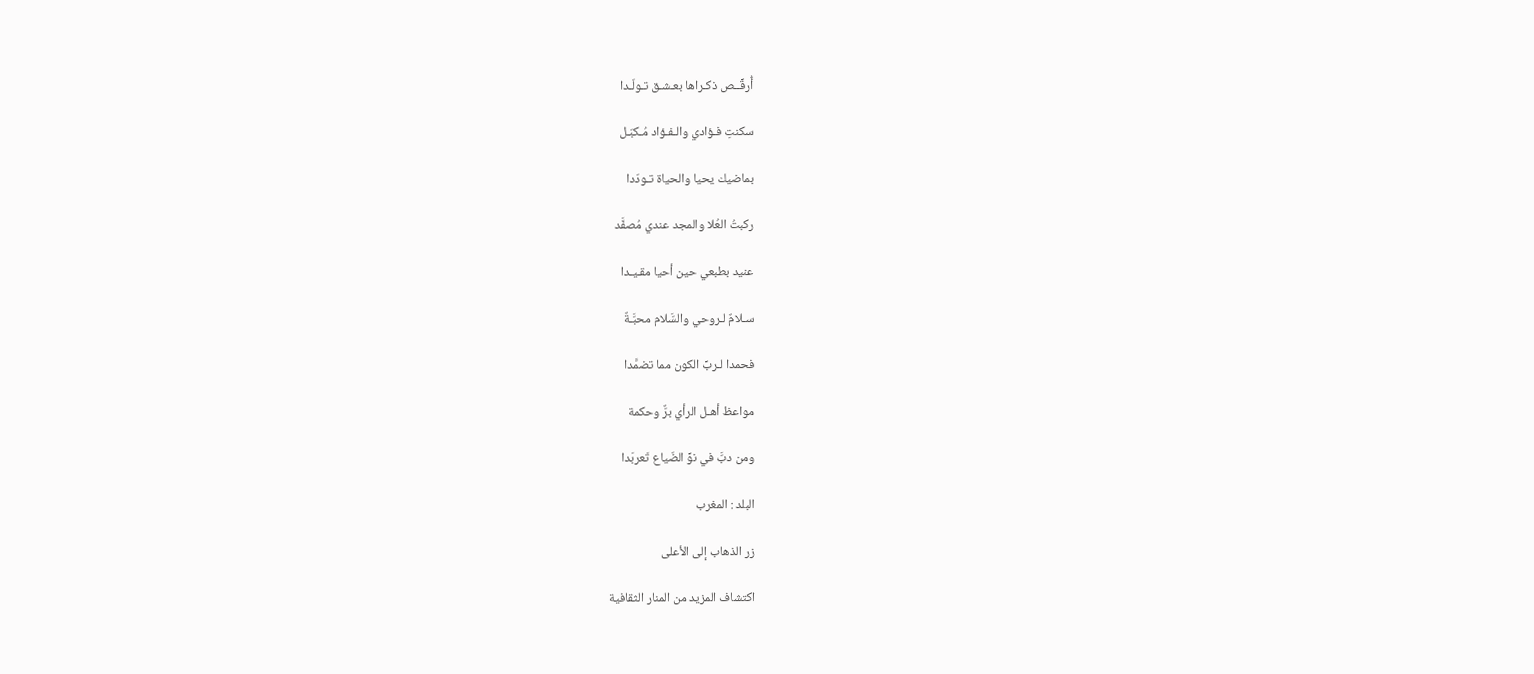أُرقِّــص ذكـراها بعـشـق تـولّـدا

سكنتِ فـؤادي والـفـؤاد مُـكبّـل

بماضيك يحيا والحياة تـودّدا

ركبتُ العُلا والمجد عندي مُصفَّد

عنيد بطبعي حين أحيا مقـيـدا

سـلامٌ لـروحي والسَّلام محبَّـةٌ

فحمدا لـربِّ الكون مما تضمَّدا

مواعظ أهـل الرأي برٌّ وحكمة

ومن دبَّ في نوِّ الضّياع تَعربَدا

البلد : المغرب

زر الذهاب إلى الأعلى

اكتشاف المزيد من المنار الثقافية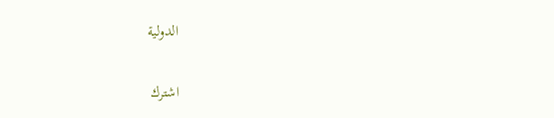الدولية

اشترك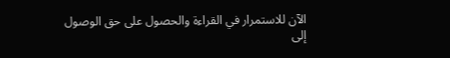الآن للاستمرار في القراءة والحصول على حق الوصول إلى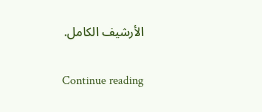الأرشيف الكامل.

Continue reading